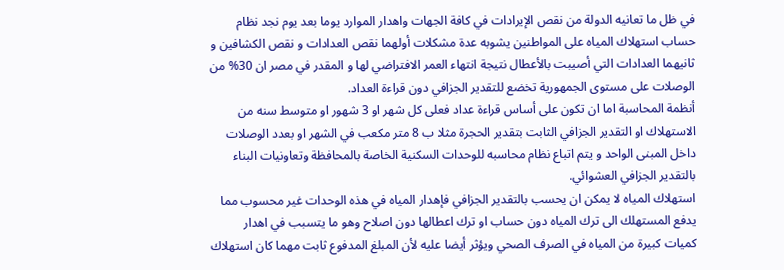في ظل ما تعانيه الدولة من نقص الإيرادات في كافة الجهات واهدار الموارد يوما بعد يوم نجد نظام حساب استهلاك المياه على المواطنين يشوبه عدة مشكلات أولهما نقص العدادات و نقص الكشافين و ثانيهما العدادات التي أصيبت بالأعطال نتيجة انتهاء العمر الافتراضي لها و المقدر في مصر ان 30% من الوصلات على مستوى الجمهورية تخضع للتقدير الجزافي دون قراءة العداد.
أنظمة المحاسبة اما ان تكون على أساس قراءة عداد فعلى كل شهر او 3 شهور او متوسط سنه من الاستهلاك او التقدير الجزافي الثابت بتقدير الحجرة مثلا ب 8 متر مكعب في الشهر او بعدد الوصلات داخل المبنى الواحد و يتم اتباع نظام محاسبه للوحدات السكنية الخاصة بالمحافظة وتعاونيات البناء بالتقدير الجزافي العشوائي.
استهلاك المياه لا يمكن ان يحسب بالتقدير الجزافي فإهدار المياه في هذه الوحدات غير محسوب مما يدفع المستهلك الى ترك المياه دون حساب او ترك اعطالها دون اصلاح وهو ما يتسبب في اهدار كميات كبيرة من المياه في الصرف الصحي ويؤثر أيضا عليه لأن المبلغ المدفوع ثابت مهما كان استهلاك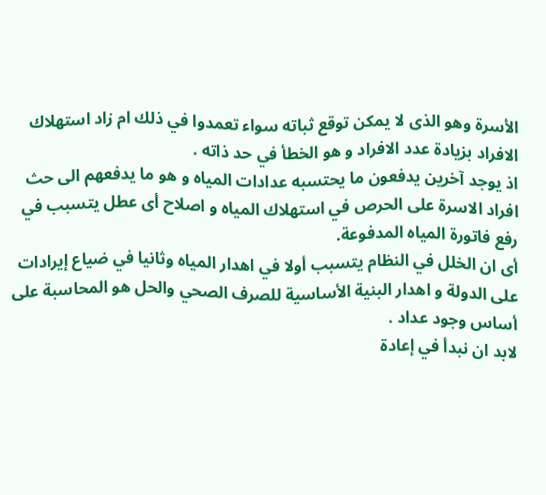الأسرة وهو الذى لا يمكن توقع ثباته سواء تعمدوا في ذلك ام زاد استهلاك الافراد بزيادة عدد الافراد و هو الخطأ في حد ذاته .
اذ يوجد آخرين يدفعون ما يحتسبه عدادات المياه و هو ما يدفعهم الى حث افراد الاسرة على الحرص في استهلاك المياه و اصلاح أى عطل يتسبب في رفع فاتورة المياه المدفوعة.
أى ان الخلل في النظام يتسبب أولا في اهدار المياه وثانيا في ضياع إيرادات على الدولة و اهدار البنية الأساسية للصرف الصحي والحل هو المحاسبة على أساس وجود عداد .
لابد ان نبدأ في إعادة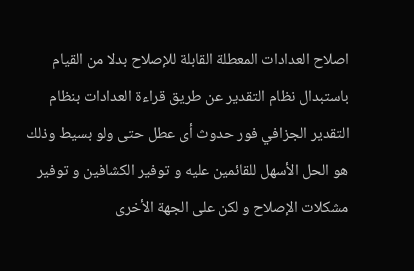اصلاح العدادات المعطلة القابلة للإصلاح بدلا من القيام باستبدال نظام التقدير عن طريق قراءة العدادات بنظام التقدير الجزافي فور حدوث أى عطل حتى ولو بسيط وذلك هو الحل الأسهل للقائمين عليه و توفير الكشافين و توفير مشكلات الإصلاح و لكن على الجهة الأخرى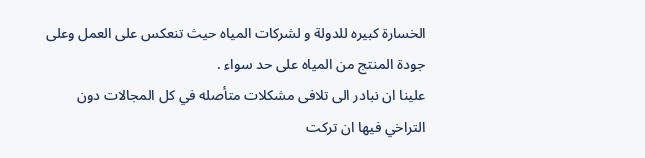الخسارة كبيره للدولة و لشركات المياه حيث تنعكس على العمل وعلى جودة المنتج من المياه على حد سواء .
علينا ان نبادر الى تلافى مشكلات متأصله في كل المجالات دون التراخي فيها ان تركت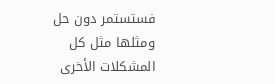فستستمر دون حل ومثلها مثل كل المشكلات الأخرى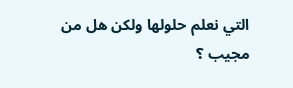التي نعلم حلولها ولكن هل من مجيب ؟